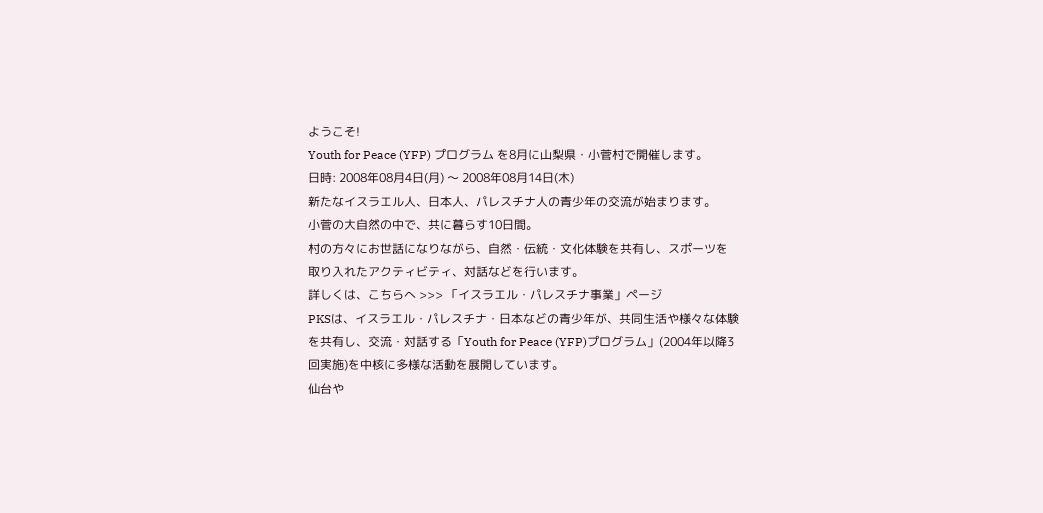ようこそ!
Youth for Peace (YFP) プログラム を8月に山梨県・小菅村で開催します。
日時: 2008年08月4日(月) 〜 2008年08月14日(木)
新たなイスラエル人、日本人、パレスチナ人の青少年の交流が始まります。
小菅の大自然の中で、共に暮らす10日間。
村の方々にお世話になりながら、自然・伝統・文化体験を共有し、スポーツを取り入れたアクティビティ、対話などを行います。
詳しくは、こちらへ >>> 「イスラエル・パレスチナ事業」ページ
PKSは、イスラエル・パレスチナ・日本などの青少年が、共同生活や様々な体験を共有し、交流・対話する「Youth for Peace (YFP)プログラム」(2004年以降3回実施)を中核に多様な活動を展開しています。
仙台や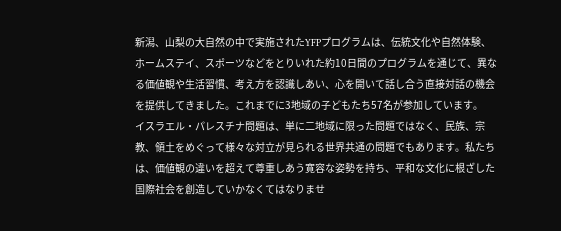新潟、山梨の大自然の中で実施されたYFPプログラムは、伝統文化や自然体験、ホームステイ、スポーツなどをとりいれた約10日間のプログラムを通じて、異なる価値観や生活習慣、考え方を認識しあい、心を開いて話し合う直接対話の機会を提供してきました。これまでに3地域の子どもたち57名が参加しています。
イスラエル・パレスチナ問題は、単に二地域に限った問題ではなく、民族、宗教、領土をめぐって様々な対立が見られる世界共通の問題でもあります。私たちは、価値観の違いを超えて尊重しあう寛容な姿勢を持ち、平和な文化に根ざした国際社会を創造していかなくてはなりませ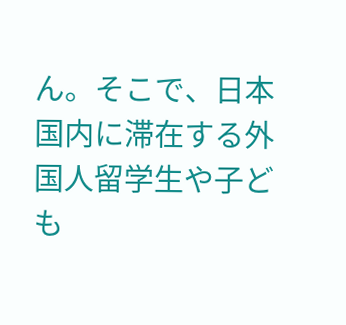ん。そこで、日本国内に滞在する外国人留学生や子ども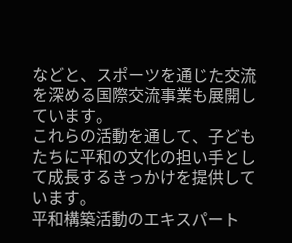などと、スポーツを通じた交流を深める国際交流事業も展開しています。
これらの活動を通して、子どもたちに平和の文化の担い手として成長するきっかけを提供しています。
平和構築活動のエキスパート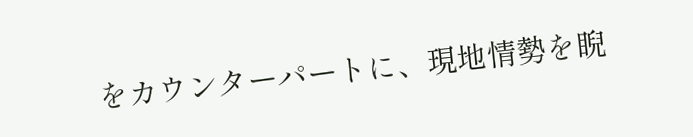をカウンターパートに、現地情勢を睨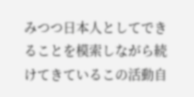みつつ日本人としてできることを模索しながら続けてきているこの活動自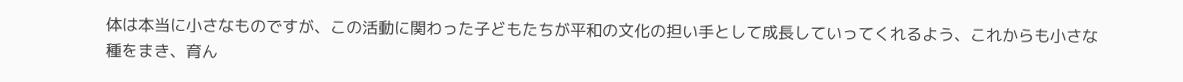体は本当に小さなものですが、この活動に関わった子どもたちが平和の文化の担い手として成長していってくれるよう、これからも小さな種をまき、育ん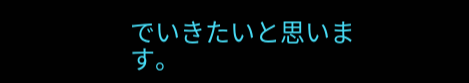でいきたいと思います。